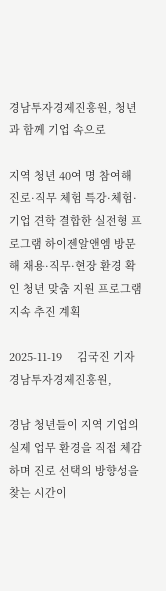경남투자경제진흥원, 청년과 함께 기업 속으로

지역 청년 40여 명 참여해 진로·직무 체험 특강·체험·기업 견학 결합한 실전형 프로그램 하이젠알앤엠 방문해 채용·직무·현장 환경 확인 청년 맞춤 지원 프로그램 지속 추진 계획

2025-11-19     김국진 기자
경남투자경제진흥원,

경남 청년들이 지역 기업의 실제 업무 환경을 직접 체감하며 진로 선택의 방향성을 찾는 시간이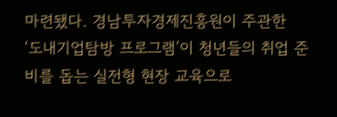마련됐다. 경남투자경제진흥원이 주관한 ‘도내기업탐방 프로그램’이 청년들의 취업 준비를 돕는 실전형 현장 교육으로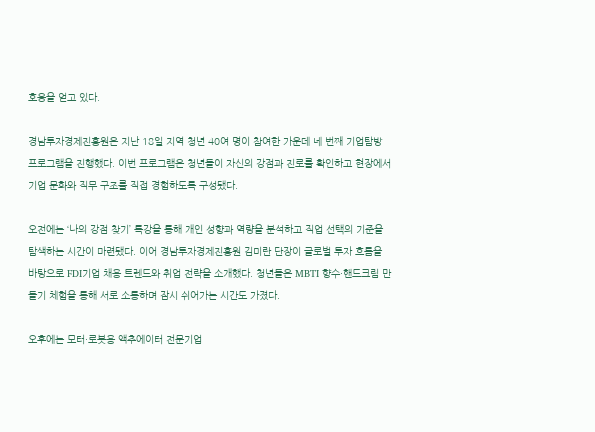호응을 얻고 있다.

경남투자경제진흥원은 지난 18일 지역 청년 40여 명이 참여한 가운데 네 번째 기업탐방 프로그램을 진행했다. 이번 프로그램은 청년들이 자신의 강점과 진로를 확인하고 현장에서 기업 문화와 직무 구조를 직접 경험하도록 구성됐다.

오전에는 ‘나의 강점 찾기’ 특강을 통해 개인 성향과 역량을 분석하고 직업 선택의 기준을 탐색하는 시간이 마련됐다. 이어 경남투자경제진흥원 김미란 단장이 글로벌 투자 흐름을 바탕으로 FDI기업 채용 트렌드와 취업 전략을 소개했다. 청년들은 MBTI 향수·핸드크림 만들기 체험을 통해 서로 소통하며 잠시 쉬어가는 시간도 가졌다.

오후에는 모터·로봇용 액추에이터 전문기업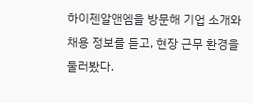하이젠알앤엠을 방문해 기업 소개와 채용 정보를 듣고, 현장 근무 환경을 둘러봤다.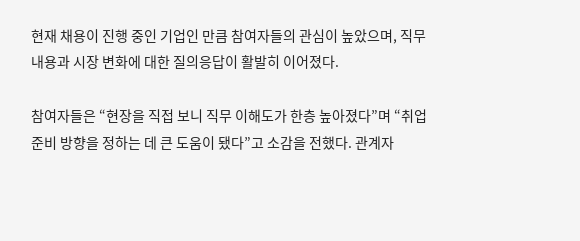현재 채용이 진행 중인 기업인 만큼 참여자들의 관심이 높았으며, 직무 내용과 시장 변화에 대한 질의응답이 활발히 이어졌다.

참여자들은 “현장을 직접 보니 직무 이해도가 한층 높아졌다”며 “취업 준비 방향을 정하는 데 큰 도움이 됐다”고 소감을 전했다. 관계자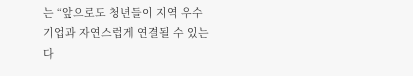는 “앞으로도 청년들이 지역 우수기업과 자연스럽게 연결될 수 있는 다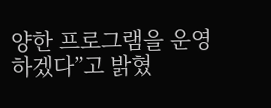양한 프로그램을 운영하겠다”고 밝혔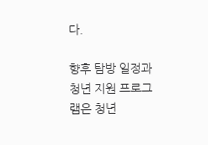다.

향후 탐방 일정과 청년 지원 프로그램은 청년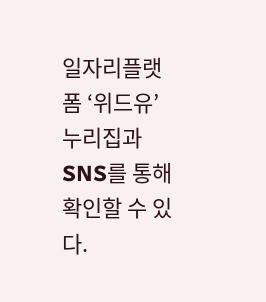일자리플랫폼 ‘위드유’ 누리집과 SNS를 통해 확인할 수 있다.